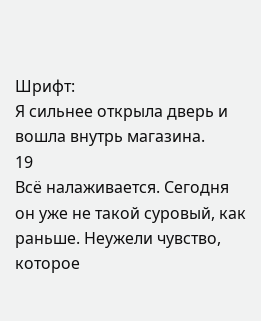Шрифт:
Я сильнее открыла дверь и вошла внутрь магазина.
19
Всё налаживается. Сегодня он уже не такой суровый, как раньше. Неужели чувство, которое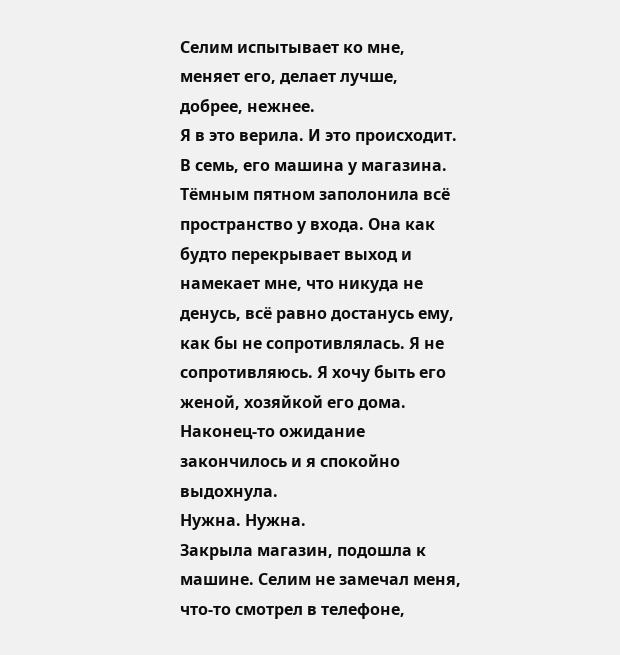Селим испытывает ко мне, меняет его, делает лучше, добрее, нежнее.
Я в это верила. И это происходит.
В семь, его машина у магазина. Тёмным пятном заполонила всё пространство у входа. Она как будто перекрывает выход и намекает мне, что никуда не денусь, всё равно достанусь ему, как бы не сопротивлялась. Я не сопротивляюсь. Я хочу быть его женой, хозяйкой его дома.
Наконец-то ожидание закончилось и я спокойно выдохнула.
Нужна. Нужна.
Закрыла магазин, подошла к машине. Селим не замечал меня, что-то смотрел в телефоне,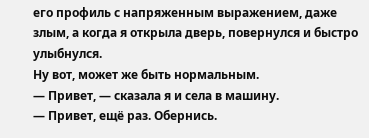его профиль с напряженным выражением, даже злым, а когда я открыла дверь, повернулся и быстро улыбнулся.
Ну вот, может же быть нормальным.
— Привет, — сказала я и села в машину.
— Привет, ещё раз. Обернись.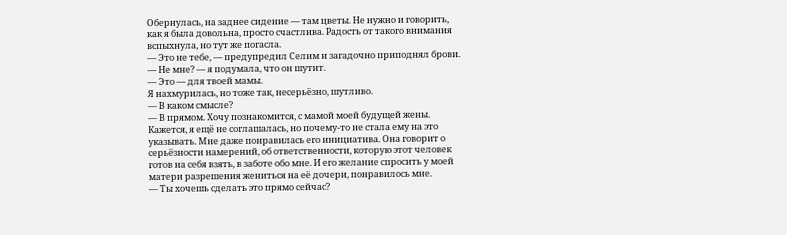Обернулась, на заднее сидение — там цветы. Не нужно и говорить, как я была довольна, просто счастлива. Радость от такого внимания вспыхнула, но тут же погасла.
— Это не тебе, — предупредил Селим и загадочно приподнял брови.
— Не мне? — я подумала, что он шутит.
— Это — для твоей мамы.
Я нахмурилась, но тоже так, несерьёзно, шутливо.
— В каком смысле?
— В прямом. Хочу познакомится, с мамой моей будущей жены.
Кажется, я ещё не соглашалась, но почему-то не стала ему на это указывать. Мне даже понравилась его инициатива. Она говорит о серьёзности намерений, об ответственности, которую этот человек готов на себя взять, в заботе обо мне. И его желание спросить у моей матери разрешения жениться на её дочери, понравилось мне.
— Ты хочешь сделать это прямо сейчас?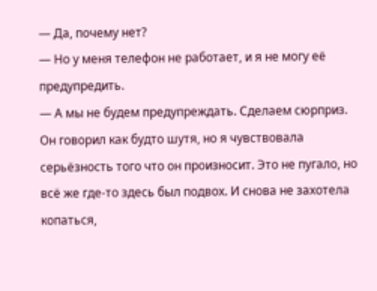— Да, почему нет?
— Но у меня телефон не работает, и я не могу её предупредить.
— А мы не будем предупреждать. Сделаем сюрприз.
Он говорил как будто шутя, но я чувствовала серьёзность того что он произносит. Это не пугало, но всё же где-то здесь был подвох. И снова не захотела копаться,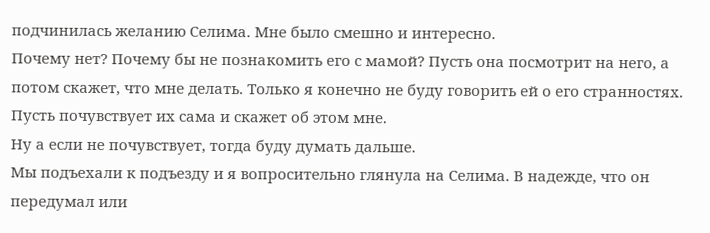подчинилась желанию Селима. Мне было смешно и интересно.
Почему нет? Почему бы не познакомить его с мамой? Пусть она посмотрит на него, а потом скажет, что мне делать. Только я конечно не буду говорить ей о его странностях. Пусть почувствует их сама и скажет об этом мне.
Ну а если не почувствует, тогда буду думать дальше.
Мы подъехали к подъезду и я вопросительно глянула на Селима. В надежде, что он передумал или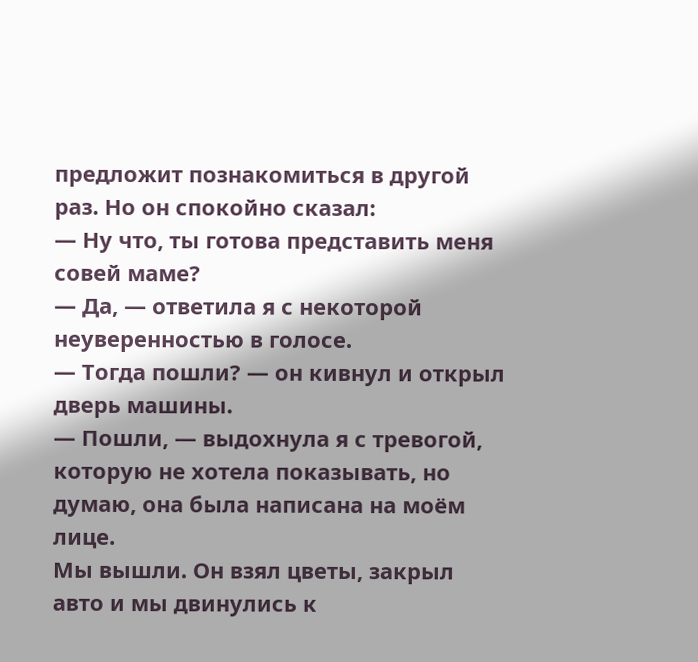предложит познакомиться в другой раз. Но он спокойно сказал:
— Ну что, ты готова представить меня совей маме?
— Да, — ответила я с некоторой неуверенностью в голосе.
— Тогда пошли? — он кивнул и открыл дверь машины.
— Пошли, — выдохнула я с тревогой, которую не хотела показывать, но думаю, она была написана на моём лице.
Мы вышли. Он взял цветы, закрыл авто и мы двинулись к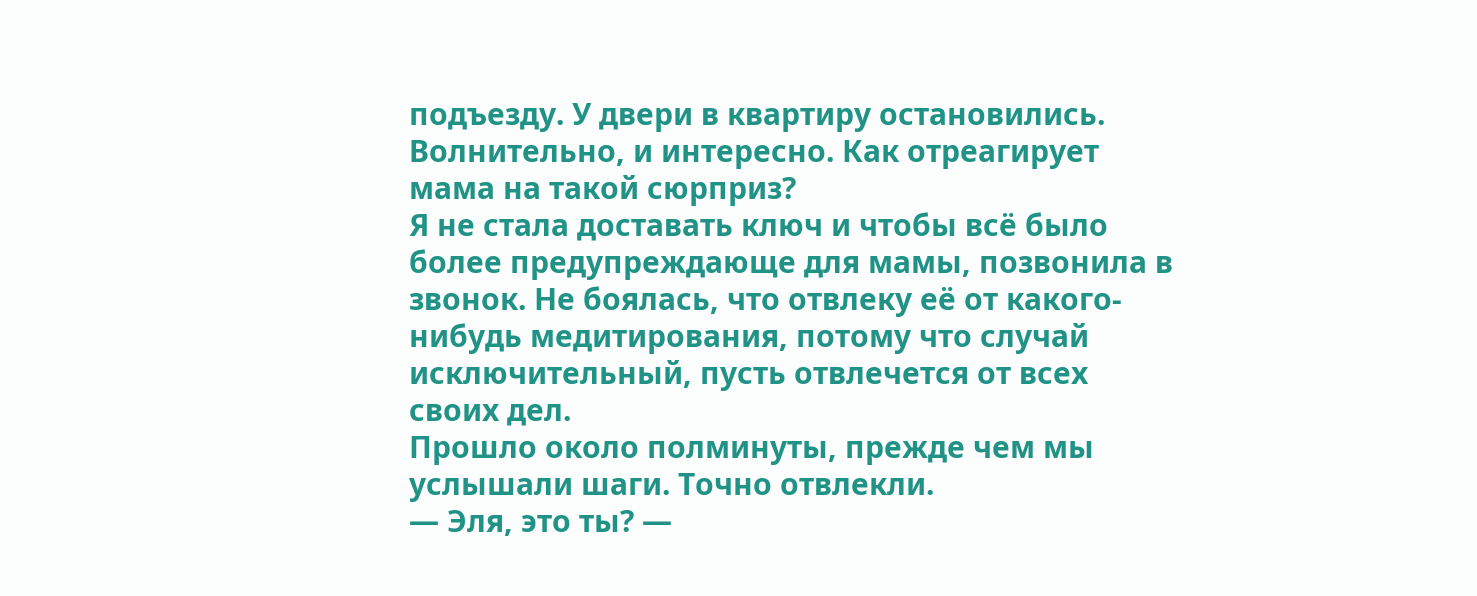подъезду. У двери в квартиру остановились. Волнительно, и интересно. Как отреагирует мама на такой сюрприз?
Я не стала доставать ключ и чтобы всё было более предупреждающе для мамы, позвонила в звонок. Не боялась, что отвлеку её от какого-нибудь медитирования, потому что случай исключительный, пусть отвлечется от всех своих дел.
Прошло около полминуты, прежде чем мы услышали шаги. Точно отвлекли.
— Эля, это ты? —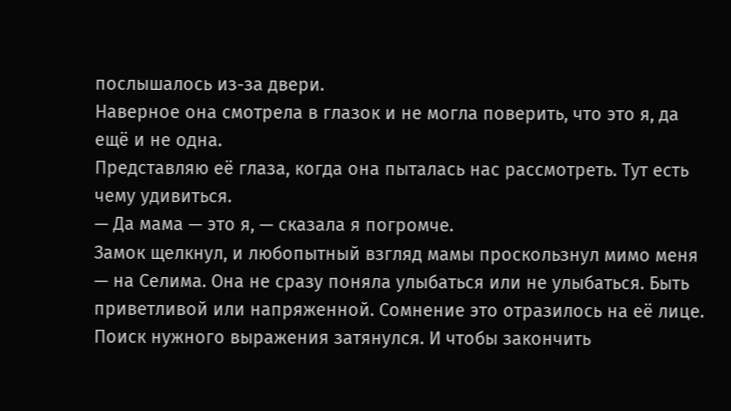послышалось из-за двери.
Наверное она смотрела в глазок и не могла поверить, что это я, да ещё и не одна.
Представляю её глаза, когда она пыталась нас рассмотреть. Тут есть чему удивиться.
— Да мама — это я, — сказала я погромче.
Замок щелкнул, и любопытный взгляд мамы проскользнул мимо меня — на Селима. Она не сразу поняла улыбаться или не улыбаться. Быть приветливой или напряженной. Сомнение это отразилось на её лице. Поиск нужного выражения затянулся. И чтобы закончить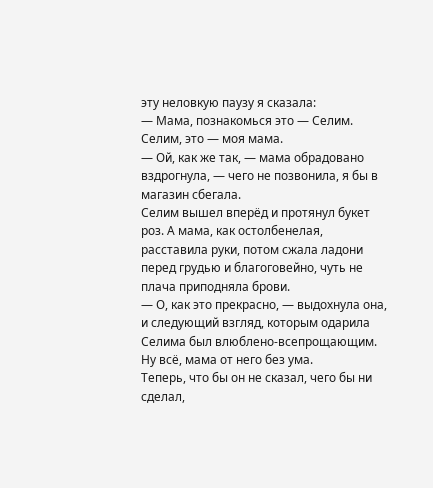эту неловкую паузу я сказала:
— Мама, познакомься это — Селим. Селим, это — моя мама.
— Ой, как же так, — мама обрадовано вздрогнула, — чего не позвонила, я бы в магазин сбегала.
Селим вышел вперёд и протянул букет роз. А мама, как остолбенелая, расставила руки, потом сжала ладони перед грудью и благоговейно, чуть не плача приподняла брови.
— О, как это прекрасно, — выдохнула она, и следующий взгляд, которым одарила Селима был влюблено-всепрощающим.
Ну всё, мама от него без ума.
Теперь, что бы он не сказал, чего бы ни сделал,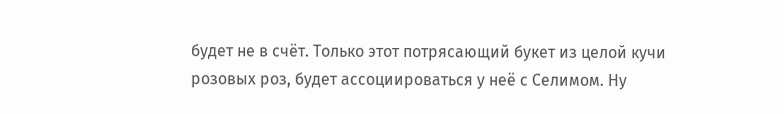будет не в счёт. Только этот потрясающий букет из целой кучи розовых роз, будет ассоциироваться у неё с Селимом. Ну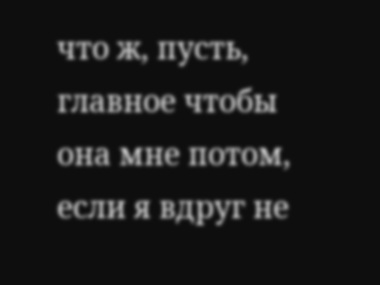что ж, пусть, главное чтобы она мне потом, если я вдруг не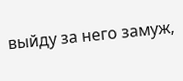выйду за него замуж,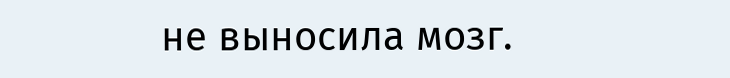не выносила мозг.